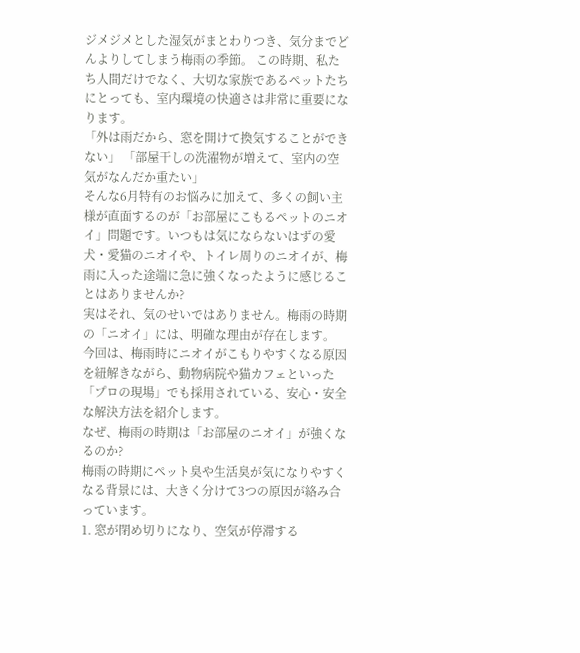ジメジメとした湿気がまとわりつき、気分までどんよりしてしまう梅雨の季節。 この時期、私たち人間だけでなく、大切な家族であるペットたちにとっても、室内環境の快適さは非常に重要になります。
「外は雨だから、窓を開けて換気することができない」 「部屋干しの洗濯物が増えて、室内の空気がなんだか重たい」
そんな6月特有のお悩みに加えて、多くの飼い主様が直面するのが「お部屋にこもるペットのニオイ」問題です。いつもは気にならないはずの愛犬・愛猫のニオイや、トイレ周りのニオイが、梅雨に入った途端に急に強くなったように感じることはありませんか?
実はそれ、気のせいではありません。梅雨の時期の「ニオイ」には、明確な理由が存在します。 今回は、梅雨時にニオイがこもりやすくなる原因を紐解きながら、動物病院や猫カフェといった「プロの現場」でも採用されている、安心・安全な解決方法を紹介します。
なぜ、梅雨の時期は「お部屋のニオイ」が強くなるのか?
梅雨の時期にペット臭や生活臭が気になりやすくなる背景には、大きく分けて3つの原因が絡み合っています。
1. 窓が閉め切りになり、空気が停滞する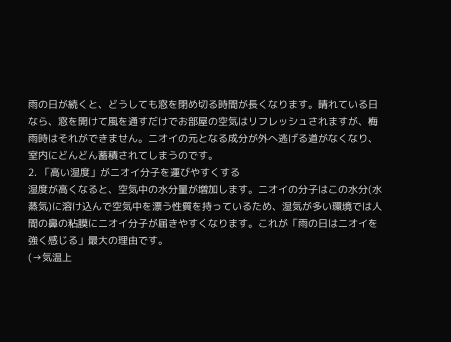雨の日が続くと、どうしても窓を閉め切る時間が長くなります。晴れている日なら、窓を開けて風を通すだけでお部屋の空気はリフレッシュされますが、梅雨時はそれができません。ニオイの元となる成分が外へ逃げる道がなくなり、室内にどんどん蓄積されてしまうのです。
2. 「高い湿度」がニオイ分子を運びやすくする
湿度が高くなると、空気中の水分量が増加します。ニオイの分子はこの水分(水蒸気)に溶け込んで空気中を漂う性質を持っているため、湿気が多い環境では人間の鼻の粘膜にニオイ分子が届きやすくなります。これが「雨の日はニオイを強く感じる」最大の理由です。
(→気温上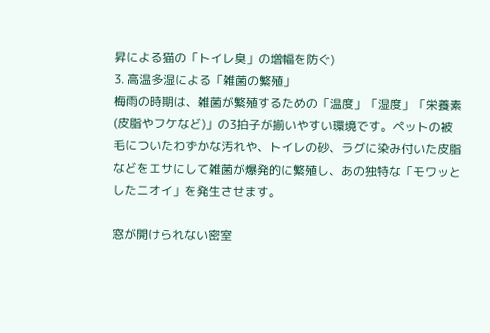昇による猫の「トイレ臭」の増幅を防ぐ)
3. 高温多湿による「雑菌の繁殖」
梅雨の時期は、雑菌が繁殖するための「温度」「湿度」「栄養素(皮脂やフケなど)」の3拍子が揃いやすい環境です。ペットの被毛についたわずかな汚れや、トイレの砂、ラグに染み付いた皮脂などをエサにして雑菌が爆発的に繁殖し、あの独特な「モワッとしたニオイ」を発生させます。

窓が開けられない密室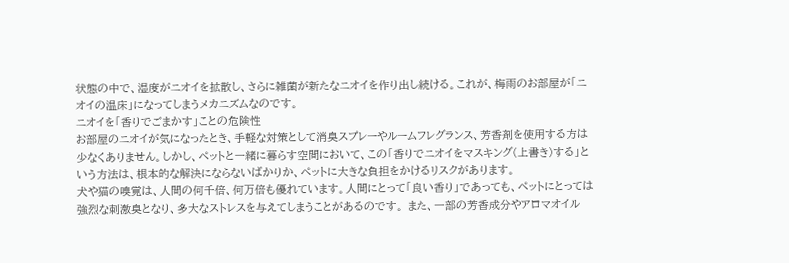状態の中で、湿度がニオイを拡散し、さらに雑菌が新たなニオイを作り出し続ける。これが、梅雨のお部屋が「ニオイの温床」になってしまうメカニズムなのです。
ニオイを「香りでごまかす」ことの危険性
お部屋のニオイが気になったとき、手軽な対策として消臭スプレーやルームフレグランス、芳香剤を使用する方は少なくありません。しかし、ペットと一緒に暮らす空間において、この「香りでニオイをマスキング(上書き)する」という方法は、根本的な解決にならないばかりか、ペットに大きな負担をかけるリスクがあります。
犬や猫の嗅覚は、人間の何千倍、何万倍も優れています。人間にとって「良い香り」であっても、ペットにとっては強烈な刺激臭となり、多大なストレスを与えてしまうことがあるのです。 また、一部の芳香成分やアロマオイル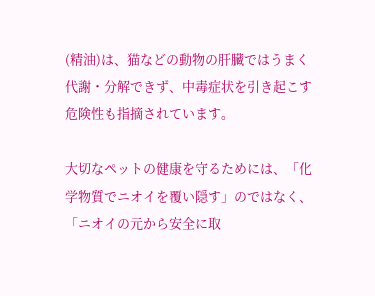(精油)は、猫などの動物の肝臓ではうまく代謝・分解できず、中毒症状を引き起こす危険性も指摘されています。

大切なペットの健康を守るためには、「化学物質でニオイを覆い隠す」のではなく、「ニオイの元から安全に取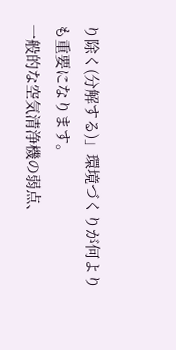り除く(分解する)」環境づくりが何よりも重要になります。
一般的な空気清浄機の弱点、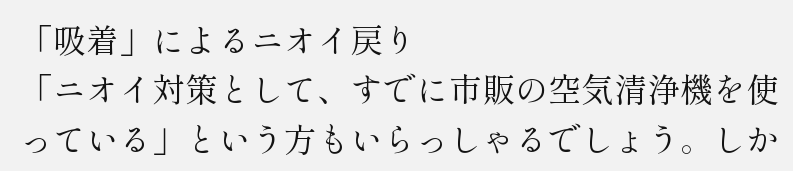「吸着」によるニオイ戻り
「ニオイ対策として、すでに市販の空気清浄機を使っている」という方もいらっしゃるでしょう。しか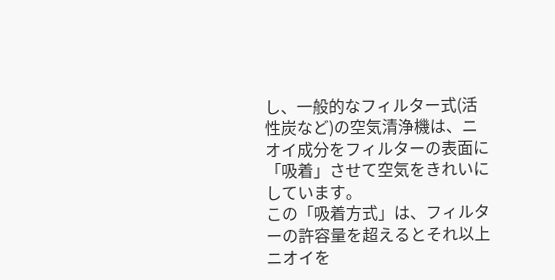し、一般的なフィルター式(活性炭など)の空気清浄機は、ニオイ成分をフィルターの表面に「吸着」させて空気をきれいにしています。
この「吸着方式」は、フィルターの許容量を超えるとそれ以上ニオイを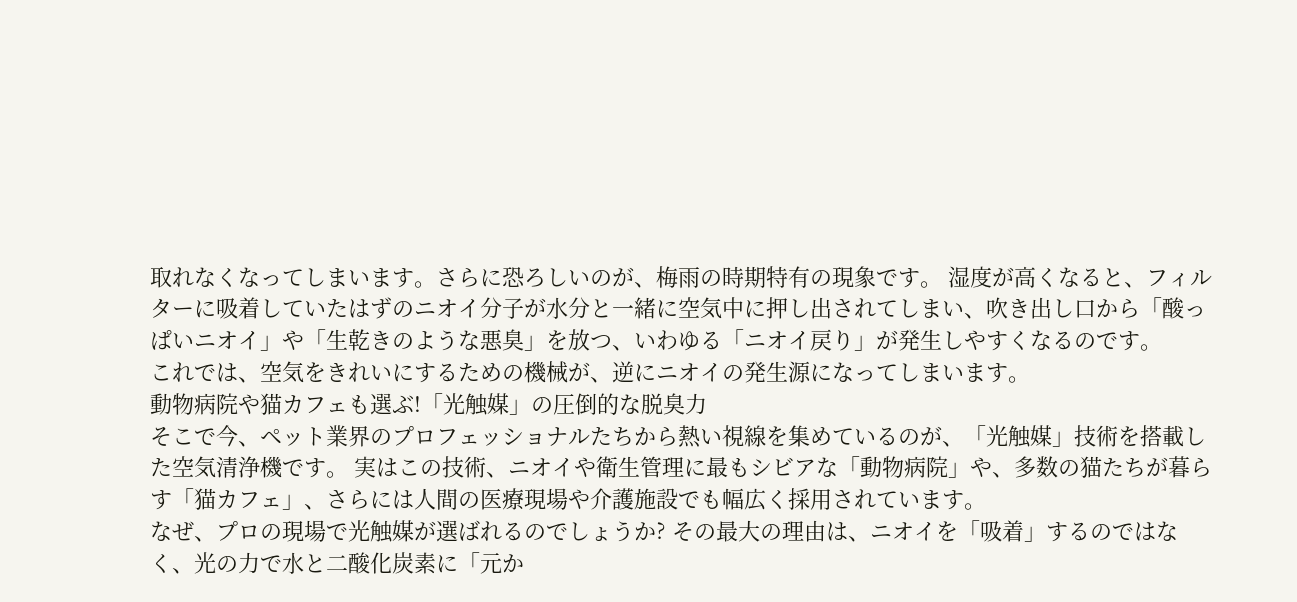取れなくなってしまいます。さらに恐ろしいのが、梅雨の時期特有の現象です。 湿度が高くなると、フィルターに吸着していたはずのニオイ分子が水分と一緒に空気中に押し出されてしまい、吹き出し口から「酸っぱいニオイ」や「生乾きのような悪臭」を放つ、いわゆる「ニオイ戻り」が発生しやすくなるのです。
これでは、空気をきれいにするための機械が、逆にニオイの発生源になってしまいます。
動物病院や猫カフェも選ぶ!「光触媒」の圧倒的な脱臭力
そこで今、ペット業界のプロフェッショナルたちから熱い視線を集めているのが、「光触媒」技術を搭載した空気清浄機です。 実はこの技術、ニオイや衛生管理に最もシビアな「動物病院」や、多数の猫たちが暮らす「猫カフェ」、さらには人間の医療現場や介護施設でも幅広く採用されています。
なぜ、プロの現場で光触媒が選ばれるのでしょうか? その最大の理由は、ニオイを「吸着」するのではなく、光の力で水と二酸化炭素に「元か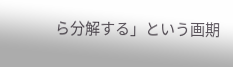ら分解する」という画期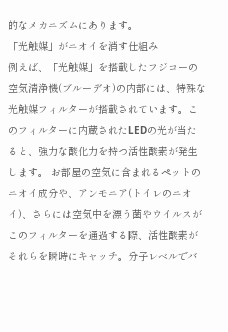的なメカニズムにあります。
「光触媒」がニオイを消す仕組み
例えば、「光触媒」を搭載したフジコーの空気清浄機(ブルーデオ)の内部には、特殊な光触媒フィルターが搭載されています。このフィルターに内蔵されたLEDの光が当たると、強力な酸化力を持つ活性酸素が発生します。 お部屋の空気に含まれるペットのニオイ成分や、アンモニア(トイレのニオイ)、さらには空気中を漂う菌やウイルスがこのフィルターを通過する際、活性酸素がそれらを瞬時にキャッチ。分子レベルでバ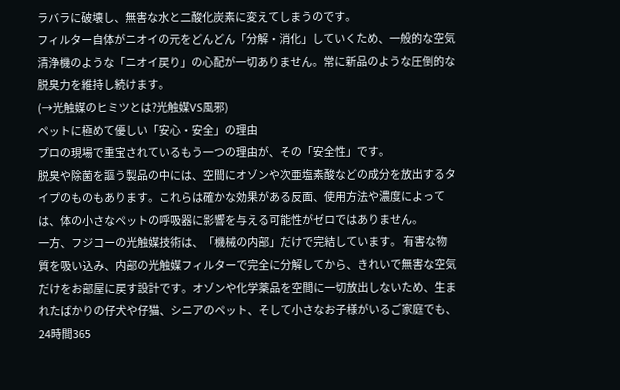ラバラに破壊し、無害な水と二酸化炭素に変えてしまうのです。
フィルター自体がニオイの元をどんどん「分解・消化」していくため、一般的な空気清浄機のような「ニオイ戻り」の心配が一切ありません。常に新品のような圧倒的な脱臭力を維持し続けます。
(→光触媒のヒミツとは?光触媒VS風邪)
ペットに極めて優しい「安心・安全」の理由
プロの現場で重宝されているもう一つの理由が、その「安全性」です。
脱臭や除菌を謳う製品の中には、空間にオゾンや次亜塩素酸などの成分を放出するタイプのものもあります。これらは確かな効果がある反面、使用方法や濃度によっては、体の小さなペットの呼吸器に影響を与える可能性がゼロではありません。
一方、フジコーの光触媒技術は、「機械の内部」だけで完結しています。 有害な物質を吸い込み、内部の光触媒フィルターで完全に分解してから、きれいで無害な空気だけをお部屋に戻す設計です。オゾンや化学薬品を空間に一切放出しないため、生まれたばかりの仔犬や仔猫、シニアのペット、そして小さなお子様がいるご家庭でも、24時間365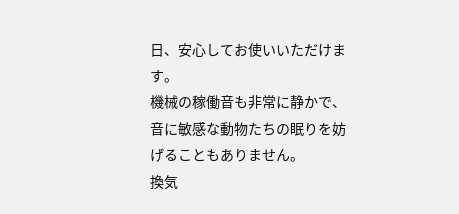日、安心してお使いいただけます。
機械の稼働音も非常に静かで、音に敏感な動物たちの眠りを妨げることもありません。
換気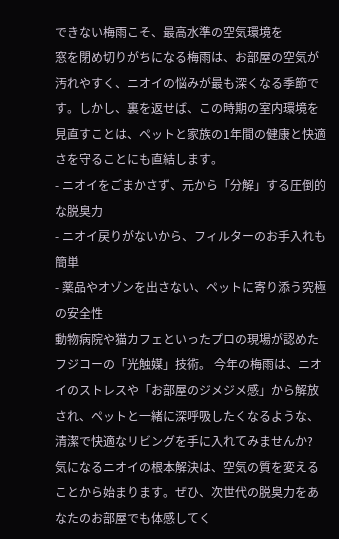できない梅雨こそ、最高水準の空気環境を
窓を閉め切りがちになる梅雨は、お部屋の空気が汚れやすく、ニオイの悩みが最も深くなる季節です。しかし、裏を返せば、この時期の室内環境を見直すことは、ペットと家族の1年間の健康と快適さを守ることにも直結します。
- ニオイをごまかさず、元から「分解」する圧倒的な脱臭力
- ニオイ戻りがないから、フィルターのお手入れも簡単
- 薬品やオゾンを出さない、ペットに寄り添う究極の安全性
動物病院や猫カフェといったプロの現場が認めたフジコーの「光触媒」技術。 今年の梅雨は、ニオイのストレスや「お部屋のジメジメ感」から解放され、ペットと一緒に深呼吸したくなるような、清潔で快適なリビングを手に入れてみませんか?
気になるニオイの根本解決は、空気の質を変えることから始まります。ぜひ、次世代の脱臭力をあなたのお部屋でも体感してく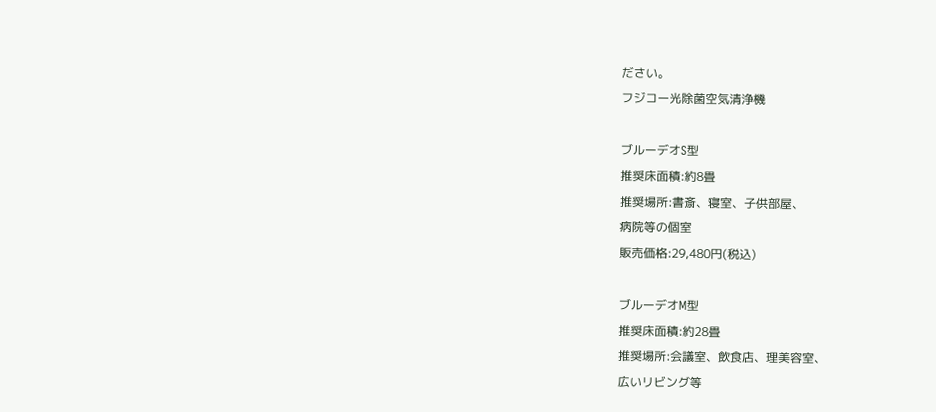ださい。
フジコー光除菌空気清浄機

ブルーデオS型
推奨床面積:約8畳
推奨場所:書斎、寝室、子供部屋、
病院等の個室
販売価格:29,480円(税込)

ブルーデオM型
推奨床面積:約28畳
推奨場所:会議室、飲食店、理美容室、
広いリビング等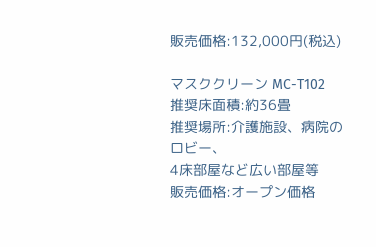販売価格:132,000円(税込)

マスククリーン MC-T102
推奨床面積:約36畳
推奨場所:介護施設、病院のロビー、
4床部屋など広い部屋等
販売価格:オープン価格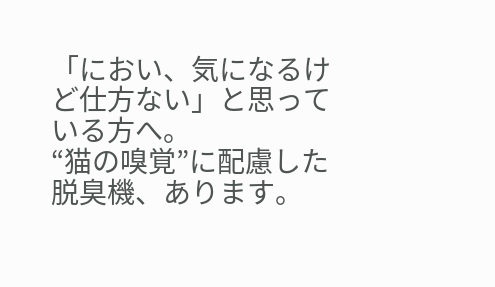「におい、気になるけど仕方ない」と思っている方へ。
“猫の嗅覚”に配慮した脱臭機、あります。